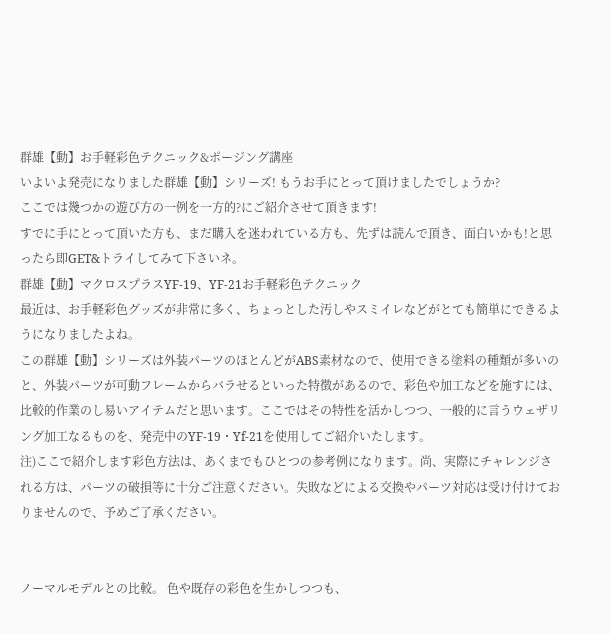群雄【動】お手軽彩色テクニック&ポージング講座
いよいよ発売になりました群雄【動】シリーズ! もうお手にとって頂けましたでしょうか?
ここでは幾つかの遊び方の一例を一方的?にご紹介させて頂きます!
すでに手にとって頂いた方も、まだ購入を迷われている方も、先ずは読んで頂き、面白いかも!と思ったら即GET&トライしてみて下さいネ。
群雄【動】マクロスプラスYF-19、YF-21お手軽彩色テクニック
最近は、お手軽彩色グッズが非常に多く、ちょっとした汚しやスミイレなどがとても簡単にできるようになりましたよね。
この群雄【動】シリーズは外装パーツのほとんどがABS素材なので、使用できる塗料の種類が多いのと、外装パーツが可動フレームからバラせるといった特徴があるので、彩色や加工などを施すには、比較的作業のし易いアイテムだと思います。ここではその特性を活かしつつ、一般的に言うウェザリング加工なるものを、発売中のYF-19・Yf-21を使用してご紹介いたします。
注)ここで紹介します彩色方法は、あくまでもひとつの参考例になります。尚、実際にチャレンジされる方は、パーツの破損等に十分ご注意ください。失敗などによる交換やパーツ対応は受け付けておりませんので、予めご了承ください。


ノーマルモデルとの比較。 色や既存の彩色を生かしつつも、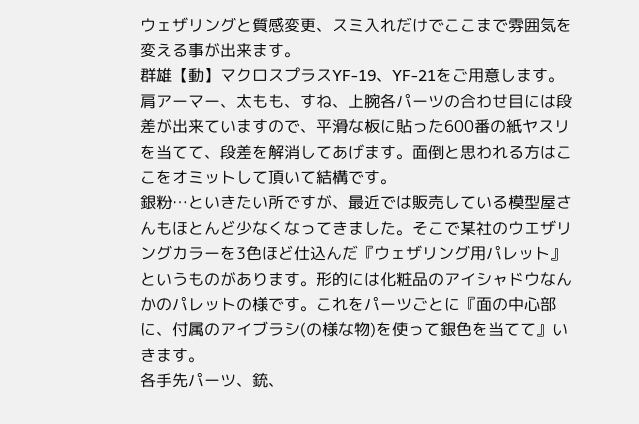ウェザリングと質感変更、スミ入れだけでここまで雰囲気を変える事が出来ます。
群雄【動】マクロスプラスYF-19、YF-21をご用意します。
肩アーマー、太もも、すね、上腕各パーツの合わせ目には段差が出来ていますので、平滑な板に貼った600番の紙ヤスリを当てて、段差を解消してあげます。面倒と思われる方はここをオミットして頂いて結構です。
銀粉…といきたい所ですが、最近では販売している模型屋さんもほとんど少なくなってきました。そこで某社のウエザリングカラーを3色ほど仕込んだ『ウェザリング用パレット』というものがあります。形的には化粧品のアイシャドウなんかのパレットの様です。これをパーツごとに『面の中心部に、付属のアイブラシ(の様な物)を使って銀色を当てて』いきます。
各手先パーツ、銃、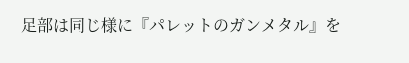足部は同じ様に『パレットのガンメタル』を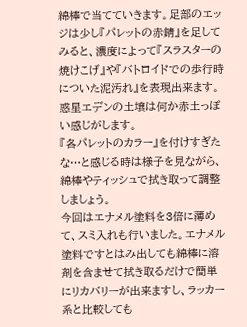綿棒で当てていきます。足部のエッジは少し『パレットの赤錆』を足してみると、濃度によって『スラスターの焼けこげ』や『バトロイドでの歩行時についた泥汚れ』を表現出来ます。惑星エデンの土壌は何か赤土っぽい感じがします。
『各パレットのカラー』を付けすぎたな…と感じる時は様子を見ながら、綿棒やティッシュで拭き取って調整しましょう。
今回はエナメル塗料を3倍に薄めて、スミ入れも行いました。エナメル塗料ですとはみ出しても綿棒に溶剤を含ませて拭き取るだけで簡単にリカバリーが出来ますし、ラッカー系と比較しても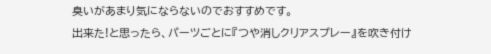臭いがあまり気にならないのでおすすめです。
出来た!と思ったら、パーツごとに『つや消しクリアスプレー』を吹き付け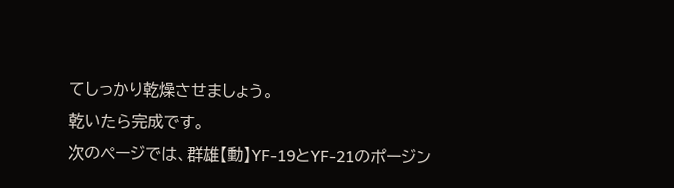てしっかり乾燥させましょう。
乾いたら完成です。
次のページでは、群雄【動】YF-19とYF-21のポージン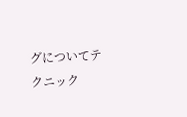グについてテクニック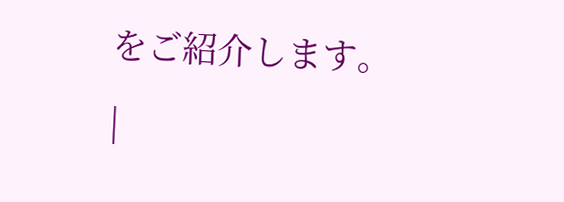をご紹介します。
|